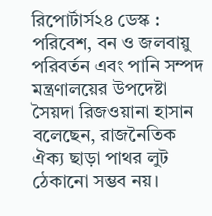রিপোর্টার্স২৪ ডেস্ক : পরিবেশ, বন ও জলবায়ু পরিবর্তন এবং পানি সম্পদ মন্ত্রণালয়ের উপদেষ্টা সৈয়দা রিজওয়ানা হাসান বলেছেন, রাজনৈতিক ঐক্য ছাড়া পাথর লুট ঠেকানো সম্ভব নয়।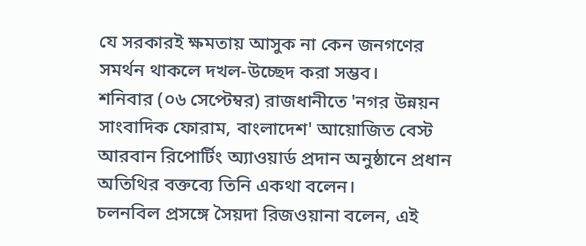যে সরকারই ক্ষমতায় আসুক না কেন জনগণের সমর্থন থাকলে দখল-উচ্ছেদ করা সম্ভব।
শনিবার (০৬ সেপ্টেম্বর) রাজধানীতে 'নগর উন্নয়ন সাংবাদিক ফোরাম, বাংলাদেশ' আয়োজিত বেস্ট আরবান রিপোর্টিং অ্যাওয়ার্ড প্রদান অনুষ্ঠানে প্রধান অতিথির বক্তব্যে তিনি একথা বলেন।
চলনবিল প্রসঙ্গে সৈয়দা রিজওয়ানা বলেন, এই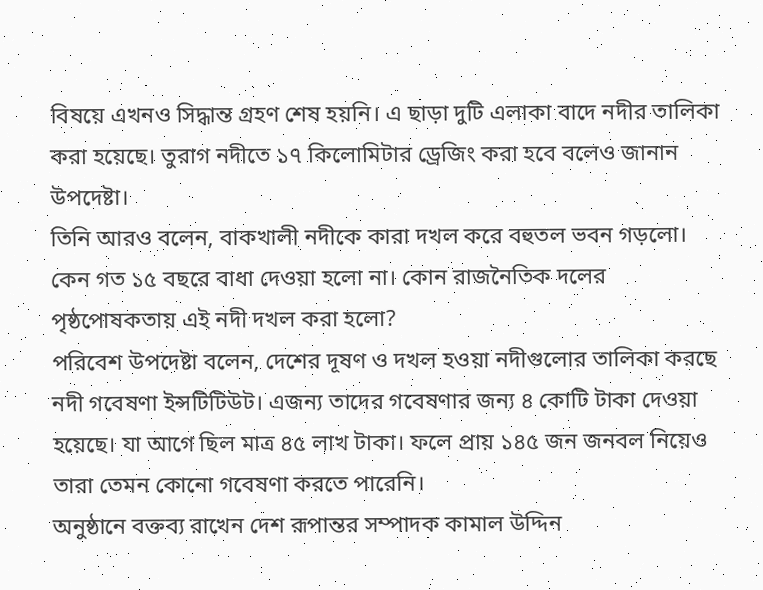বিষয়ে এখনও সিদ্ধান্ত গ্রহণ শেষ হয়নি। এ ছাড়া দুটি এলাকা বাদে নদীর তালিকা করা হয়েছে। তুরাগ নদীতে ১৭ কিলোমিটার ড্রেজিং করা হবে বলেও জানান উপদেষ্টা।
তিনি আরও বলেন, বাকখালী নদীকে কারা দখল করে বহুতল ভবন গড়লো। কেন গত ১৫ বছরে বাধা দেওয়া হলো না। কোন রাজনৈতিক দলের পৃষ্ঠপোষকতায় এই নদী দখল করা হলো?
পরিবেশ উপদেষ্টা বলেন, দেশের দূষণ ও দখল হওয়া নদীগুলোর তালিকা করছে নদী গবেষণা ইন্সটিটিউট। এজন্য তাদের গবেষণার জন্য ৪ কোটি টাকা দেওয়া হয়েছে। যা আগে ছিল মাত্র ৪৫ লাখ টাকা। ফলে প্রায় ১৪৫ জন জনবল নিয়েও তারা তেমন কোনো গবেষণা করতে পারেনি।
অনুষ্ঠানে বক্তব্য রাখেন দেশ রূপান্তর সম্পাদক কামাল উদ্দিন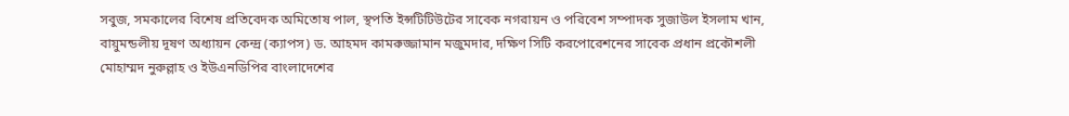সবুজ, সমকালের বিশেষ প্রতিবেদক অমিতোষ পাল, স্থপতি ইন্সটিটিউটের সাবেক নগরায়ন ও পরিবেশ সম্পাদক সুজাউল ইসলাম খান, বায়ুমন্ডলীয় দূষণ অধ্যায়ন কেন্দ্র (ক্যাপস) ড. আহমদ কামরুজ্জামান মজুমদার, দক্ষিণ সিটি করপোরেশনের সাবেক প্রধান প্রকৌশলী মোহাম্মদ নুরুল্লাহ ও ইউএনডিপির বাংলাদেশের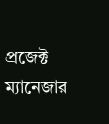প্রজেক্ট ম্যানেজার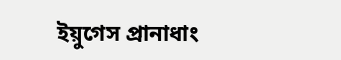ইয়ুগেস প্রানাধাং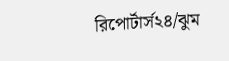রিপোর্টার্স২৪/ঝুম